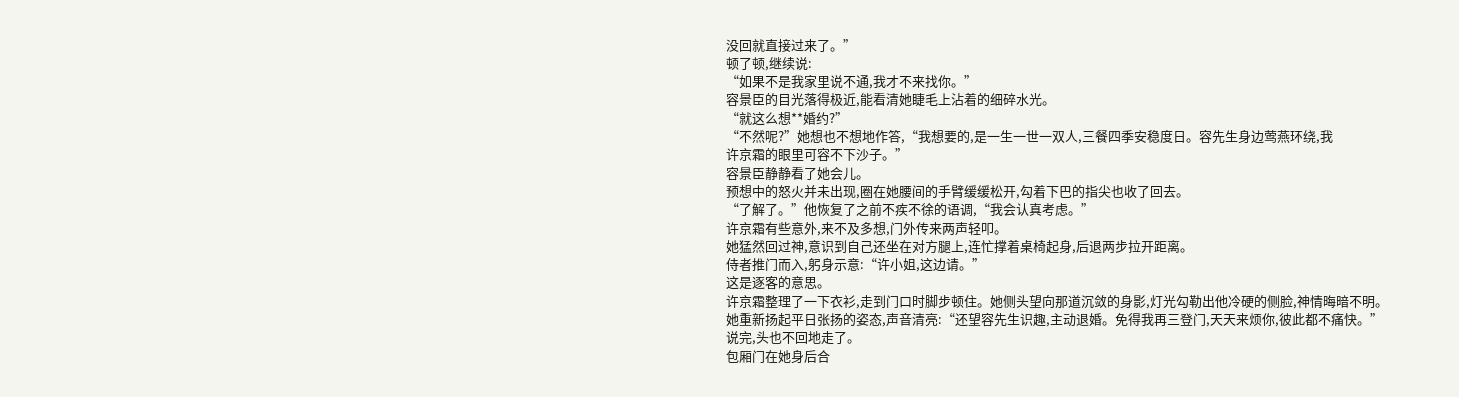没回就直接过来了。”
顿了顿,继续说:
“如果不是我家里说不通,我才不来找你。”
容景臣的目光落得极近,能看清她睫毛上沾着的细碎水光。
“就这么想**婚约?”
“不然呢?”她想也不想地作答,“我想要的,是一生一世一双人,三餐四季安稳度日。容先生身边莺燕环绕,我
许京霜的眼里可容不下沙子。”
容景臣静静看了她会儿。
预想中的怒火并未出现,圈在她腰间的手臂缓缓松开,勾着下巴的指尖也收了回去。
“了解了。”他恢复了之前不疾不徐的语调,“我会认真考虑。”
许京霜有些意外,来不及多想,门外传来两声轻叩。
她猛然回过神,意识到自己还坐在对方腿上,连忙撑着桌椅起身,后退两步拉开距离。
侍者推门而入,躬身示意:“许小姐,这边请。”
这是逐客的意思。
许京霜整理了一下衣衫,走到门口时脚步顿住。她侧头望向那道沉敛的身影,灯光勾勒出他冷硬的侧脸,神情晦暗不明。
她重新扬起平日张扬的姿态,声音清亮:“还望容先生识趣,主动退婚。免得我再三登门,天天来烦你,彼此都不痛快。”
说完,头也不回地走了。
包厢门在她身后合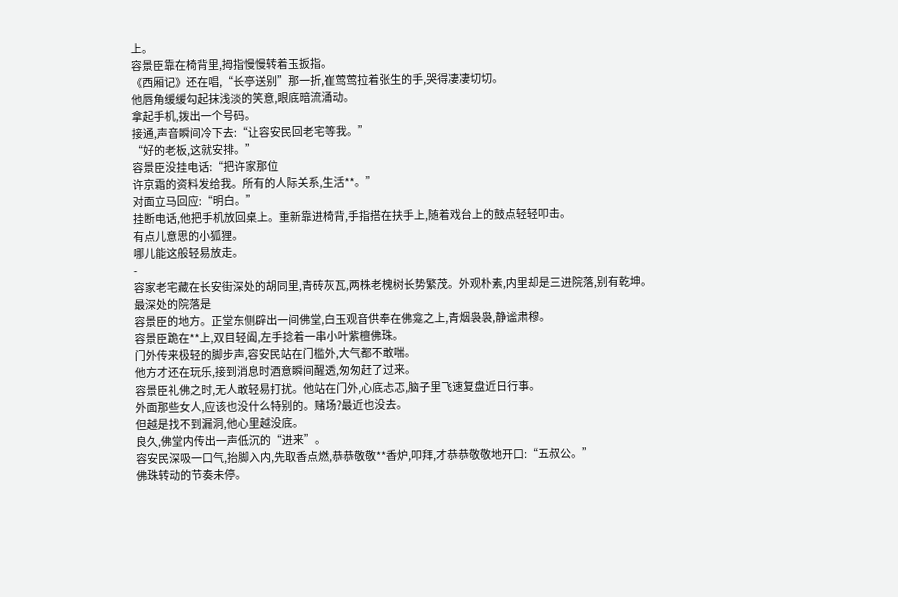上。
容景臣靠在椅背里,拇指慢慢转着玉扳指。
《西厢记》还在唱,“长亭送别”那一折,崔莺莺拉着张生的手,哭得凄凄切切。
他唇角缓缓勾起抹浅淡的笑意,眼底暗流涌动。
拿起手机,拨出一个号码。
接通,声音瞬间冷下去:“让容安民回老宅等我。”
“好的老板,这就安排。”
容景臣没挂电话:“把许家那位
许京霜的资料发给我。所有的人际关系,生活**。”
对面立马回应:“明白。”
挂断电话,他把手机放回桌上。重新靠进椅背,手指搭在扶手上,随着戏台上的鼓点轻轻叩击。
有点儿意思的小狐狸。
哪儿能这般轻易放走。
-
容家老宅藏在长安街深处的胡同里,青砖灰瓦,两株老槐树长势繁茂。外观朴素,内里却是三进院落,别有乾坤。
最深处的院落是
容景臣的地方。正堂东侧辟出一间佛堂,白玉观音供奉在佛龛之上,青烟袅袅,静谧肃穆。
容景臣跪在**上,双目轻阖,左手捻着一串小叶紫檀佛珠。
门外传来极轻的脚步声,容安民站在门槛外,大气都不敢喘。
他方才还在玩乐,接到消息时酒意瞬间醒透,匆匆赶了过来。
容景臣礼佛之时,无人敢轻易打扰。他站在门外,心底忐忑,脑子里飞速复盘近日行事。
外面那些女人,应该也没什么特别的。赌场?最近也没去。
但越是找不到漏洞,他心里越没底。
良久,佛堂内传出一声低沉的“进来”。
容安民深吸一口气,抬脚入内,先取香点燃,恭恭敬敬**香炉,叩拜,才恭恭敬敬地开口:“五叔公。”
佛珠转动的节奏未停。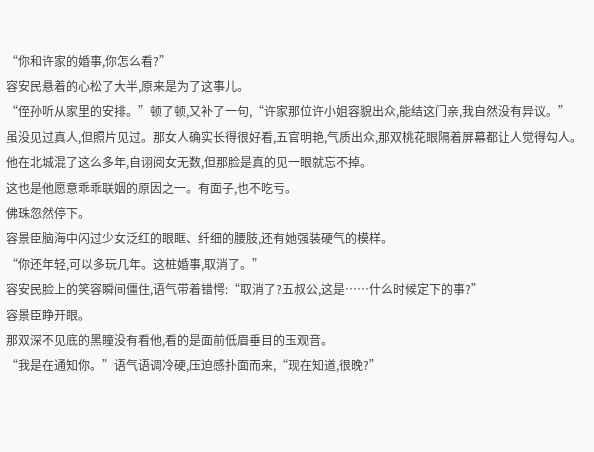“你和许家的婚事,你怎么看?”
容安民悬着的心松了大半,原来是为了这事儿。
“侄孙听从家里的安排。”顿了顿,又补了一句,“许家那位许小姐容貌出众,能结这门亲,我自然没有异议。”
虽没见过真人,但照片见过。那女人确实长得很好看,五官明艳,气质出众,那双桃花眼隔着屏幕都让人觉得勾人。他在北城混了这么多年,自诩阅女无数,但那脸是真的见一眼就忘不掉。
这也是他愿意乖乖联姻的原因之一。有面子,也不吃亏。
佛珠忽然停下。
容景臣脑海中闪过少女泛红的眼眶、纤细的腰肢,还有她强装硬气的模样。
“你还年轻,可以多玩几年。这桩婚事,取消了。”
容安民脸上的笑容瞬间僵住,语气带着错愕:“取消了?五叔公,这是……什么时候定下的事?”
容景臣睁开眼。
那双深不见底的黑瞳没有看他,看的是面前低眉垂目的玉观音。
“我是在通知你。”语气语调冷硬,压迫感扑面而来,“现在知道,很晚?”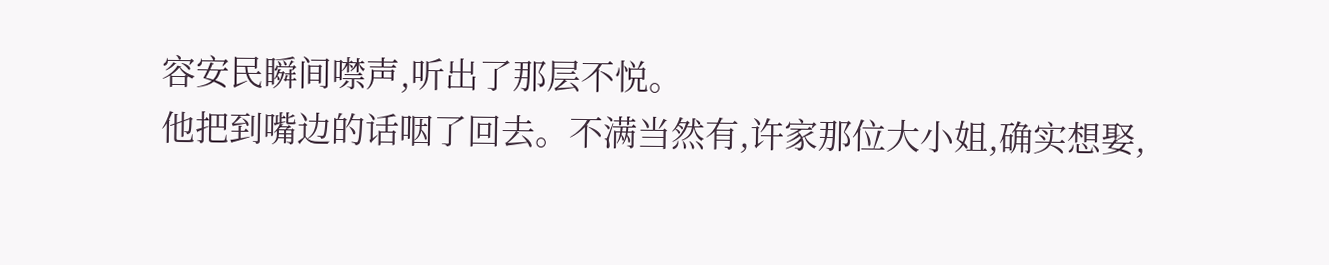容安民瞬间噤声,听出了那层不悦。
他把到嘴边的话咽了回去。不满当然有,许家那位大小姐,确实想娶,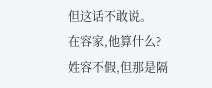但这话不敢说。
在容家,他算什么?
姓容不假,但那是隔